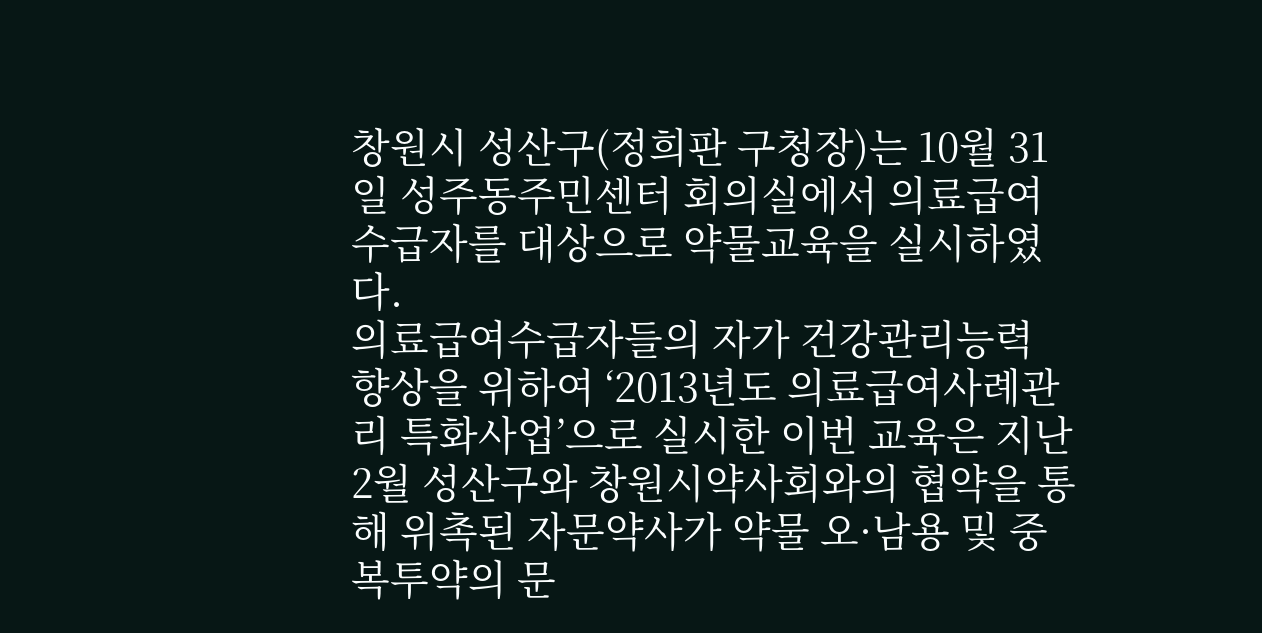창원시 성산구(정희판 구청장)는 10월 31일 성주동주민센터 회의실에서 의료급여수급자를 대상으로 약물교육을 실시하였다.
의료급여수급자들의 자가 건강관리능력 향상을 위하여 ‘2013년도 의료급여사례관리 특화사업’으로 실시한 이번 교육은 지난 2월 성산구와 창원시약사회와의 협약을 통해 위촉된 자문약사가 약물 오·남용 및 중복투약의 문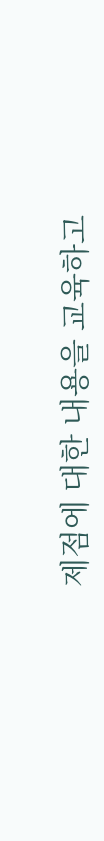제점에 대한 내용을 교육하고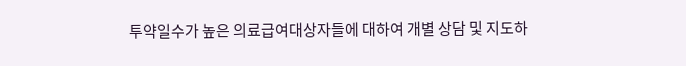투약일수가 높은 의료급여대상자들에 대하여 개별 상담 및 지도하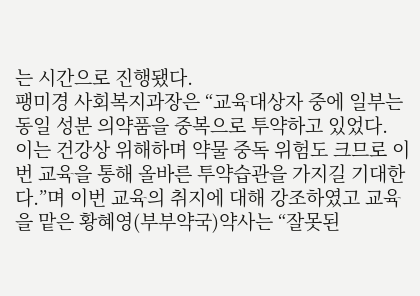는 시간으로 진행됐다.
팽미경 사회복지과장은 “교육대상자 중에 일부는 동일 성분 의약품을 중복으로 투약하고 있었다. 이는 건강상 위해하며 약물 중독 위험도 크므로 이번 교육을 통해 올바른 투약습관을 가지길 기대한다.”며 이번 교육의 취지에 대해 강조하였고 교육을 맡은 황혜영(부부약국)약사는 “잘못된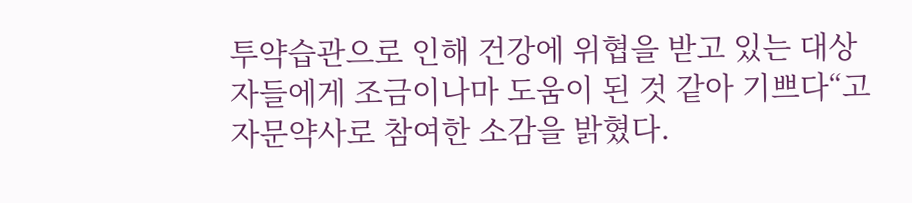투약습관으로 인해 건강에 위협을 받고 있는 대상자들에게 조금이나마 도움이 된 것 같아 기쁘다“고 자문약사로 참여한 소감을 밝혔다.